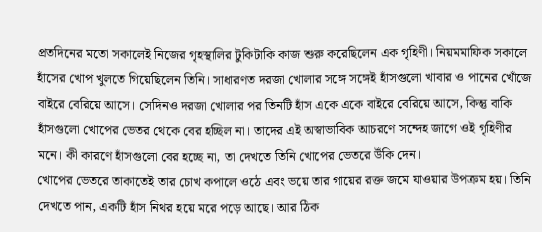প্রতদিনের মতো সকালেই নিজের গৃহস্থালির টুকিটাকি কাজ শুরু করেছিলেন এক গৃহিণী। নিয়মমাফিক সকালে হাঁসের খোপ খুলতে গিয়েছিলেন তিনি। সাধারণত দরজা খোলার সঙ্গে সঙ্গেই হাঁসগুলো খাবার ও পানের খোঁজে বাইরে বেরিয়ে আসে। সেদিনও দরজা খোলার পর তিনটি হাঁস একে একে বাইরে বেরিয়ে আসে, কিন্তু বাকি হাঁসগুলো খোপের ভেতর থেকে বের হচ্ছিল না। তাদের এই অস্বাভাবিক আচরণে সন্দেহ জাগে ওই গৃহিণীর মনে। কী কারণে হাঁসগুলো বের হচ্ছে না, তা দেখতে তিনি খোপের ভেতরে উঁকি দেন।
খোপের ভেতরে তাকাতেই তার চোখ কপালে ওঠে এবং ভয়ে তার গায়ের রক্ত জমে যাওয়ার উপক্রম হয়। তিনি দেখতে পান, একটি হাঁস নিথর হয়ে মরে পড়ে আছে। আর ঠিক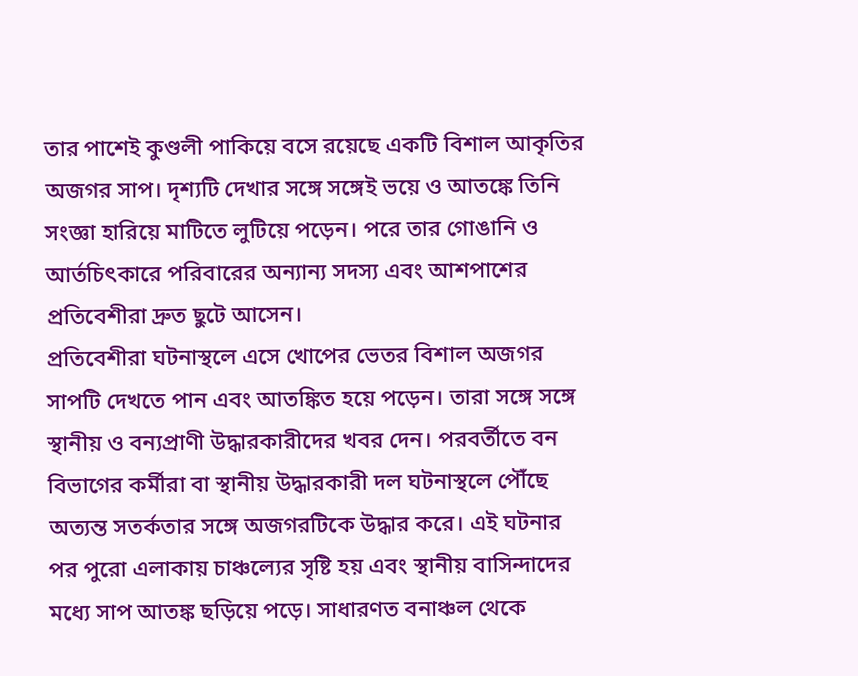তার পাশেই কুণ্ডলী পাকিয়ে বসে রয়েছে একটি বিশাল আকৃতির অজগর সাপ। দৃশ্যটি দেখার সঙ্গে সঙ্গেই ভয়ে ও আতঙ্কে তিনি সংজ্ঞা হারিয়ে মাটিতে লুটিয়ে পড়েন। পরে তার গোঙানি ও আর্তচিৎকারে পরিবারের অন্যান্য সদস্য এবং আশপাশের প্রতিবেশীরা দ্রুত ছুটে আসেন।
প্রতিবেশীরা ঘটনাস্থলে এসে খোপের ভেতর বিশাল অজগর সাপটি দেখতে পান এবং আতঙ্কিত হয়ে পড়েন। তারা সঙ্গে সঙ্গে স্থানীয় ও বন্যপ্রাণী উদ্ধারকারীদের খবর দেন। পরবর্তীতে বন বিভাগের কর্মীরা বা স্থানীয় উদ্ধারকারী দল ঘটনাস্থলে পৌঁছে অত্যন্ত সতর্কতার সঙ্গে অজগরটিকে উদ্ধার করে। এই ঘটনার পর পুরো এলাকায় চাঞ্চল্যের সৃষ্টি হয় এবং স্থানীয় বাসিন্দাদের মধ্যে সাপ আতঙ্ক ছড়িয়ে পড়ে। সাধারণত বনাঞ্চল থেকে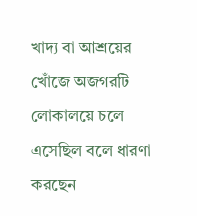খাদ্য বা আশ্রয়ের খোঁজে অজগরটি লোকালয়ে চলে এসেছিল বলে ধারণা করছেন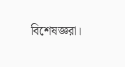বিশেষজ্ঞরা।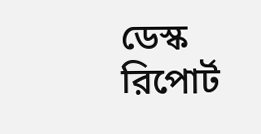ডেস্ক রিপোর্ট